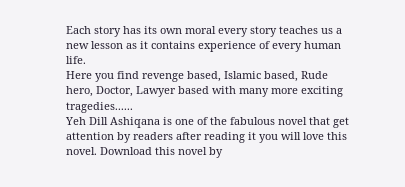Each story has its own moral every story teaches us a new lesson as it contains experience of every human life.
Here you find revenge based, Islamic based, Rude hero, Doctor, Lawyer based with many more exciting tragedies......
Yeh Dill Ashiqana is one of the fabulous novel that get attention by readers after reading it you will love this novel. Download this novel by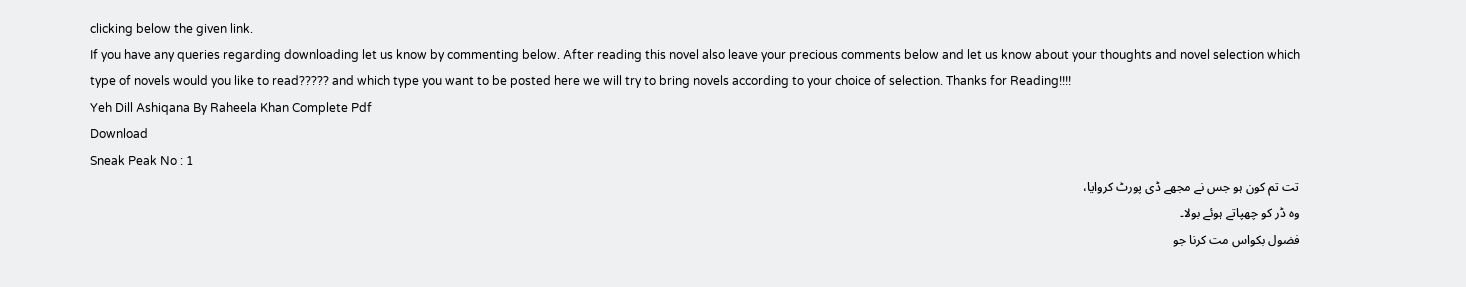clicking below the given link.
If you have any queries regarding downloading let us know by commenting below. After reading this novel also leave your precious comments below and let us know about your thoughts and novel selection which type of novels would you like to read????? and which type you want to be posted here we will try to bring novels according to your choice of selection. Thanks for Reading!!!!
Yeh Dill Ashiqana By Raheela Khan Complete Pdf
Download
Sneak Peak No : 1
تت تم کون ہو جس نے مجھے ڈی پورٹ کروایا،
وہ ڈر کو چھپاتے ہوئے بولا۔
فضول بکواس مت کرنا جو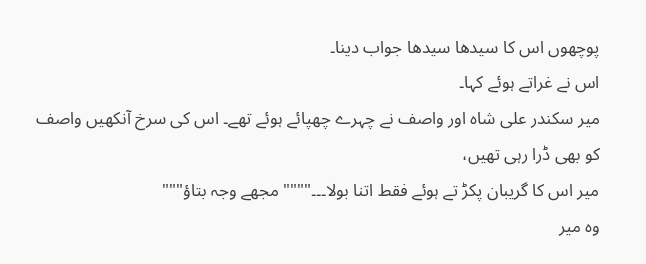پوچھوں اس کا سیدھا سیدھا جواب دینا۔
اس نے غراتے ہوئے کہا۔
میر سکندر علی شاہ اور واصف نے چہرے چھپائے ہوئے تھے۔ اس کی سرخ آنکھیں واصف کو بھی ڈرا رہی تھیں،
میر اس کا گریبان پکڑ تے ہوئے فقط اتنا بولا۔۔۔"""" مجھے وجہ بتاؤ"""
وہ میر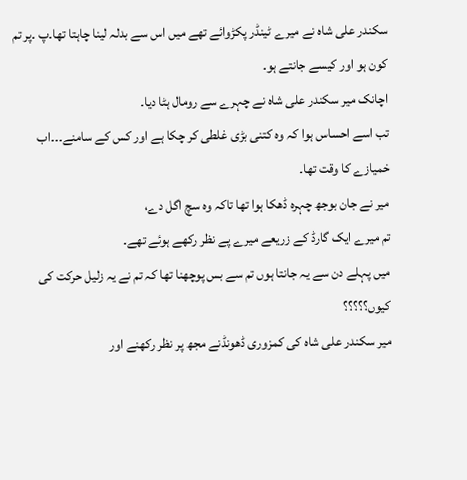سکندر علی شاہ نے میرے ٹینڈر پکڑوائے تھے میں اس سے بدلہ لینا چاہتا تھا۔پ ۔پر تم کون ہو اور کیسے جانتے ہو۔
اچانک میر سکندر علی شاہ نے چہرے سے رومال ہٹا دیا۔
تب اسے احساس ہوا کہ وہ کتنی بڑی غلطی کر چکا ہے اور کس کے سامنے۔۔۔اب خمیازے کا وقت تھا۔
میر نے جان بوجھ چہرہ ڈھکا ہوا تھا تاکہ وہ سچ اگل دے،
تم میرے ایک گارڈ کے زریعے میرے پے نظر رکھے ہوئے تھے۔
میں پہلے دن سے یہ جانتا ہوں تم سے بس پوچھنا تھا کہ تم نے یہ زلیل حرکت کی کیوں؟؟؟؟؟
میر سکندر علی شاہ کی کمزوری ڈھونڈنے مجھ پر نظر رکھنے اور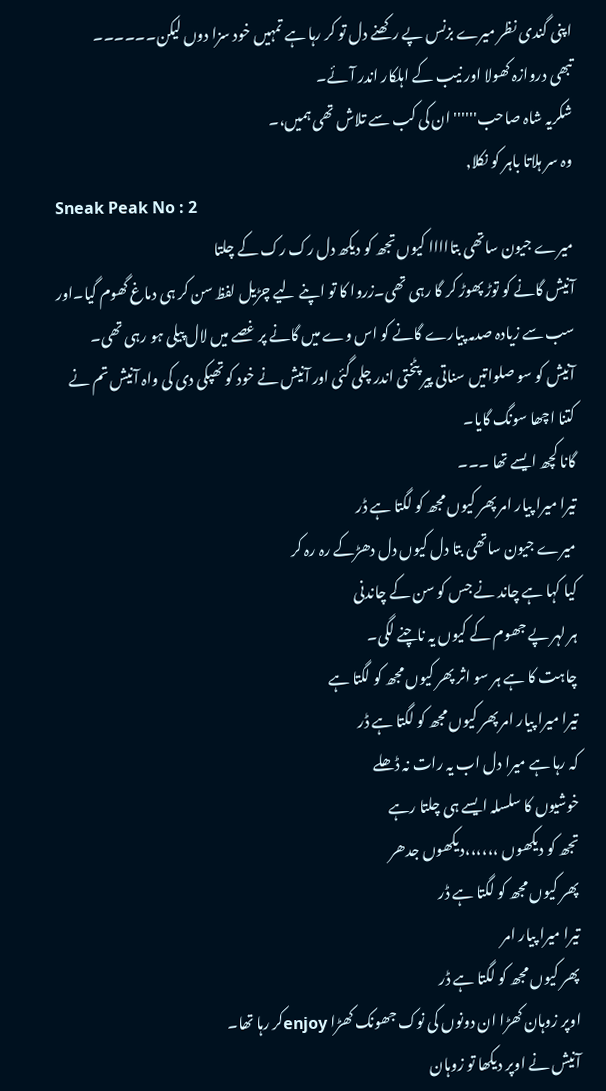اپنی گندی نظر میرے بزنس پے رکھنے دل تو کر رہا ہے تمہیں خود سزا دوں لیکن۔۔۔۔۔۔
تبھی دروازہ کھولا اور نیب کے اہلکار اندر آئے۔
شکریہ شاہ صاحب'''''' ان کی کب سے تلاش تھی ہمیں،۔
وہ سر ہلاتا باہر کو نکلا,
Sneak Peak No : 2
میرے جیون ساتھی بتااااا کیوں تجھ کو دیکھ دل رک رک کے چلتا
آنیش گانے کو توڑ پھوڑ کر گا رہی تھی۔زروا کا تو اپنے لیے چڑیل لفظ سن کر ہی دماغ گھوم گیا۔اور سب سے زیادہ صدمہ پیارے گانے کو اس وے میں گانے پر غصے میں لال پیلی ہو رہی تھی۔
آنیش کو سو صلواتیں سناتی پیر پٹختی اندر چلی گئی اور آنیش نے خود کو تھپکی دی کی واہ آنیش تم نے کتنا اچھا سونگ گایا۔
گانا کچھ ایسے تھا ۔۔۔
تیرا میرا پیار امر پھر کیوں مجھ کو لگتا ہے ڈر
میرے جیون ساتھی بتا دل کیوں دل دھڑکے رہ رہ کر
کیا کہا ہے چاند نے جس کو سن کے چاندنی
ہر لہر پے جھوم کے کیوں یہ ناچنے لگی۔
چاہت کا ہے ہر سو اثر پھر کیوں مجھ کو لگتا ہے
تیرا میرا پیار امر پھر کیوں مجھ کو لگتا ہے ڈر
کہ رہا ہے میرا دل اب یہ رات نہ ڈھلے
خوشیوں کا سلسلہ ایسے ہی چلتا رہے
تجھ کو دیکھوں ،،،،،،دیکھوں جدھر
پھر کیوں مجھ کو لگتا ہے ڈر
تیرا میرا پیار امر
پھر کیوں مجھ کو لگتا ہے ڈر
اوپر زوہان کھڑا ان دونوں کی نوک جھونک کھڑا enjoyکر رہا تھا۔
آنیش نے اوپر دیکھا تو زوہان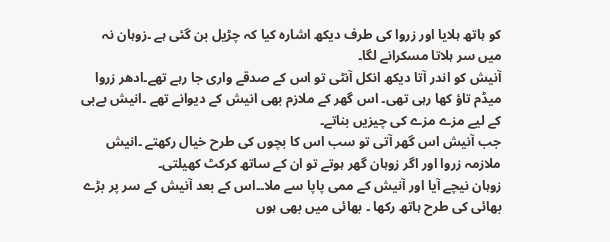کو ہاتھ ہلایا اور زروا کی طرف دیکھ اشارہ کیا کہ چڑیل بن گئی ہے ۔زوہان نہ میں سر ہلاتا مسکرانے لگا۔
آنیش کو اندر آتا دیکھ انکل آنٹی تو اس کے صدقے واری جا رہے تھے۔ادھر زروا میڈم تاؤ کھا رہی تھی۔ اس گھر کے ملازم بھی انیش کے دیوانے تھے ۔انیش بےبی کے لیے مزے مزے کی چیزیں بناتے۔
جب آنیش اس گھر آتی تو سب اس کا بچوں کی طرح خیال رکھتے ۔انیش ملازمہ زروا اور اگر زوہان گھر ہوتے تو ان کے ساتھ کرکٹ کھیلتی۔
زوہان نیچے آیا اور آنیش کے ممی پاپا سے ملا۔۔اس کے بعد آنیش کے سر پر بڑے بھائی کی طرح ہاتھ رکھا ۔ بھائی میں بھی ہوں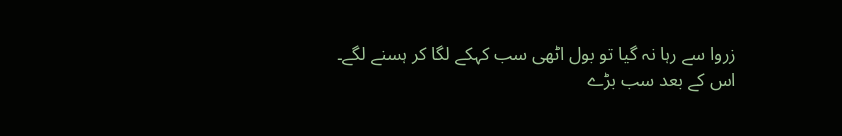زروا سے رہا نہ گیا تو بول اٹھی سب کہکے لگا کر ہسنے لگے۔
اس کے بعد سب بڑے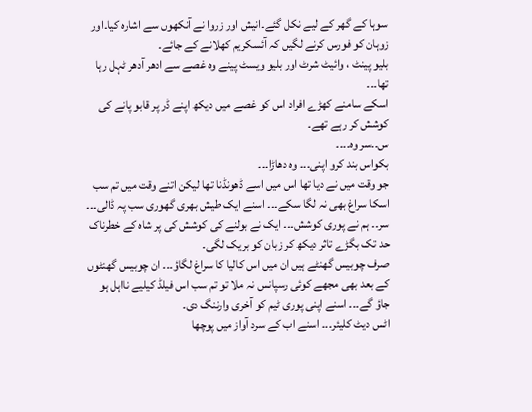سوہا کے گھر کے لیے نکل گئے۔انیش اور زروا نے آنکھوں سے اشارہ کیا۔اور زوہان کو فورس کرنے لگیں کہ آئسکریم کھلانے کے جائے۔
بلیو پینٹ ، وائیٹ شرٹ اور بلیو ویسٹ پینے وہ غصے سے ادھر آدھر ٹہل رہا تھا۔۔۔
اسکے سامنے کھڑے افراد اس کو غصے میں دیکھ اپنے ڈر پر قابو پانے کی کوشش کر رہے تھے۔
س۔۔سر وہ۔۔۔۔
بکواس بند کرو اپنی۔۔۔ وہ دھاڑا۔۔۔
جو وقت میں نے دیا تھا اس میں اسے ڈھونڈنا تھا لیکن اتنے وقت میں تم سب اسکا سراغ بھی نہ لگا سکے۔۔۔ اسنے ایک طیش بھری گھوری سب پہ ڈالی۔۔۔
سر۔۔ ہم نے پوری کوشش۔۔۔ ایک نے بولنے کی کوشش کی پر شاہ کے خطرناک حد تک بگڑے تاثر دیکھ کر زبان کو بریک لگی۔
صرف چوبیس گھنٹے ہیں ان میں اس کالیا کا سراغ لگاؤ۔۔۔ ان چوبیس گھنٹوں کے بعد بھی مجھے کوئی رسپانس نہ ملا تو تم سب اس فیلڈ کیلیے نااہل ہو جاؤ گے۔۔۔ اسنے اپنی پوری ٹیم کو آخری وارننگ دی۔
اٹس دیٹ کلیئر۔۔۔ اسنے اب کے سرد آواز میں پوچھا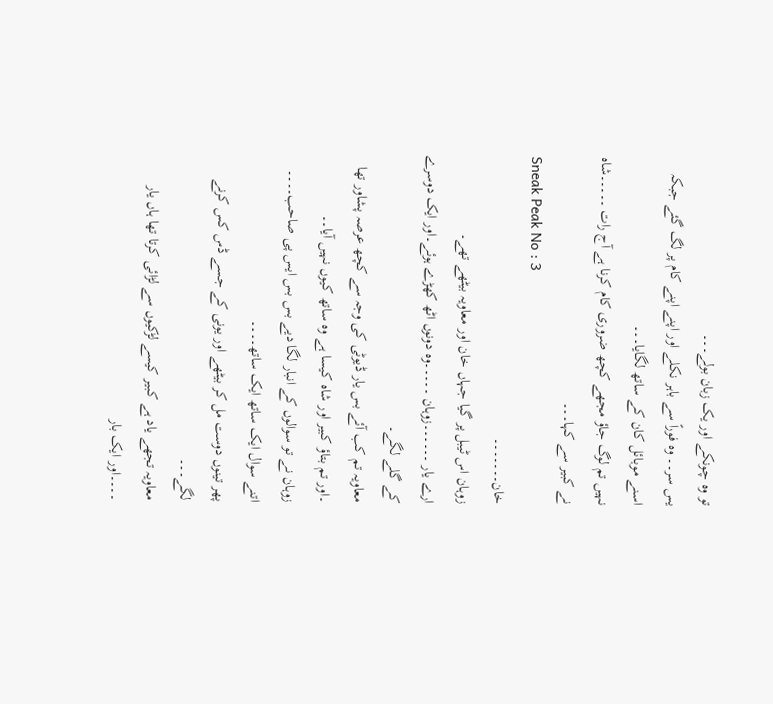تو وہ چونکے اور یک زبان بولے۔۔۔
یس سر۔۔ وہ فوراً سے باہر نکلے اور اپنے اپنے کام پر لگ گئے جبکہ اسنے موبائل کان کے ساتھ لگایا۔۔۔
نہیں تم لوگ جاؤ مجھے کچھ ضروری کام کرنا ہے آج رات ۔۔۔۔۔شاہ نے کبیر سے کہا۔۔۔
Sneak Peak No : 3
خان۔۔۔۔۔۔۔
زوہان اس ٹیبل پر گیا جہاں خان اور معاویہ بیٹھے تھے۔
ارے یار ۔۔۔۔۔۔زوہان ۔۔۔۔۔وہ دونوں اٹھ کھڑے ہوئے۔اور ایک دوسرے کے گلے لگے۔
معاویہ تم کب آئے بس یار ڈیوٹی کی وجہ سے کچھ عرصہ پشاور تھا ۔اور تم بتاؤ کبیر اور شاہ کیسا ہے وہ ساتھ کیوں نہیں آیا۔۔
زوہان نے تو سوالوں کے انبار لگا دیے بس بس ایس پی صاحب۔۔۔۔
اتنے سوال ایک ساتھ ایک ساتھ۔۔۔۔
پھر تینوں دوست مل کر بیٹھے اور یونی کے جسے ڈس کس کرنے لگے۔۔۔
معاویہ تجھے یاد ہے کبیر کیسے لڑکیوں سے لڑائی کرتا تھا ہاں یار ۔۔۔۔اور ایک بار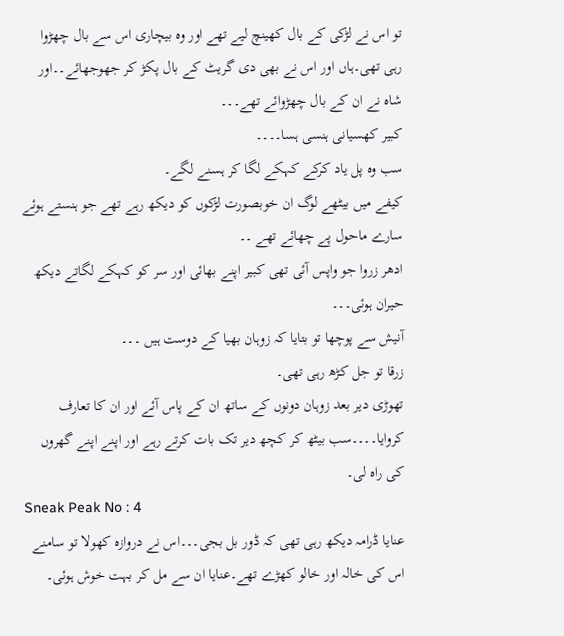تو اس نے لڑکی کے بال کھینچ لیے تھے اور وہ بیچاری اس سے بال چھڑوا رہی تھی۔ہاں اور اس نے بھی دی گریٹ کے بال پکڑ کر جھوجھائے۔۔اور شاہ نے ان کے بال چھڑوائے تھے۔۔۔
کبیر کھسیانی ہنسی ہسا۔۔۔۔
سب وہ پل یاد کرکے کہکے لگا کر ہسنے لگے۔
کیفے میں بیٹھے لوگ ان خوبصورت لڑکوں کو دیکھ رہے تھے جو ہنستے ہوئے سارے ماحول پے چھائے تھے ۔۔
ادھر زروا جو واپس آئی تھی کبیر اپنے بھائی اور سر کو کہکے لگاتے دیکھ حیران ہوئی۔۔۔
آنیش سے پوچھا تو بتایا کہ زوہان بھیا کے دوست ہیں ۔۔۔
زرقا تو جل کڑھ رہی تھی۔
تھوڑی دیر بعد زوہان دونوں کے ساتھ ان کے پاس آئے اور ان کا تعارف کروایا۔۔۔۔سب بیٹھ کر کچھ دیر تک بات کرتے رہے اور اپنے اپنے گھروں کی راہ لی۔
Sneak Peak No : 4
عنایا ڈرامہ دیکھ رہی تھی کہ ڈور بل بجی۔۔۔اس نے دروازہ کھولا تو سامنے اس کی خالہ اور خالو کھڑے تھے۔عنایا ان سے مل کر بہت خوش ہوئی۔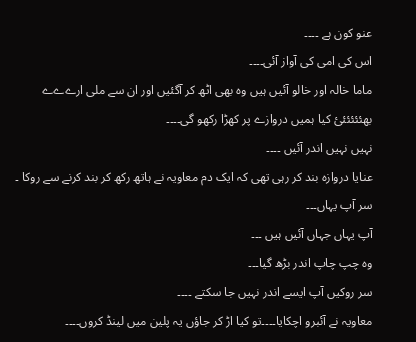عنو کون ہے ۔۔۔۔
اس کی امی کی آواز آئی۔۔۔۔
ماما خالہ اور خالو آئیں ہیں وہ بھی اٹھ کر آگئیں اور ان سے ملی ارےےے بھئئئئئئ کیا ہمیں دروازے پر کھڑا رکھو گی۔۔۔۔
نہیں نہیں اندر آئیں ۔۔۔۔
عنایا دروازہ بند کر رہی تھی کہ ایک دم معاویہ نے ہاتھ رکھ کر بند کرنے سے روکا ۔
سر آپ یہاں۔۔۔
آپ یہاں جہاں آئیں ہیں ۔۔۔
وہ چپ چاپ اندر بڑھ گیا۔۔۔
سر روکیں آپ ایسے اندر نہیں جا سکتے ۔۔۔۔
معاویہ نے آئبرو اچکایا۔۔۔۔تو کیا اڑ کر جاؤں یہ پلین میں لینڈ کروں۔۔۔۔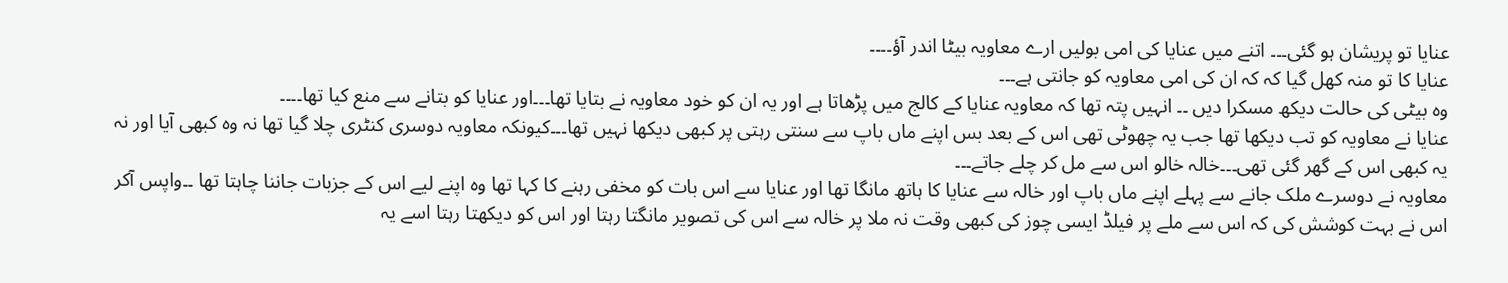عنایا تو پریشان ہو گئی۔۔۔ اتنے میں عنایا کی امی بولیں ارے معاویہ بیٹا اندر آؤ۔۔۔۔
عنایا کا تو منہ کھل گیا کہ کہ ان کی امی معاویہ کو جانتی ہے۔۔۔
وہ بیٹی کی حالت دیکھ مسکرا دیں ۔۔ انہیں پتہ تھا کہ معاویہ عنایا کے کالج میں پڑھاتا ہے اور یہ ان کو خود معاویہ نے بتایا تھا۔۔۔اور عنایا کو بتانے سے منع کیا تھا۔۔۔۔
عنایا نے معاویہ کو تب دیکھا تھا جب یہ چھوٹی تھی اس کے بعد بس اپنے ماں باپ سے سنتی رہتی پر کبھی دیکھا نہیں تھا۔۔۔کیونکہ معاویہ دوسری کنٹری چلا گیا تھا نہ وہ کبھی آیا اور نہ یہ کبھی اس کے گھر گئی تھی۔۔۔خالہ خالو اس سے مل کر چلے جاتے۔۔۔
معاویہ نے دوسرے ملک جانے سے پہلے اپنے ماں باپ اور خالہ سے عنایا کا ہاتھ مانگا تھا اور عنایا سے اس بات کو مخفی رہنے کا کہا تھا وہ اپنے لیے اس کے جزبات جاننا چاہتا تھا ۔۔واپس آکر اس نے بہت کوشش کی کہ اس سے ملے پر فیلڈ ایسی چوز کی کبھی وقت نہ ملا پر خالہ سے اس کی تصویر مانگتا رہتا اور اس کو دیکھتا رہتا اسے یہ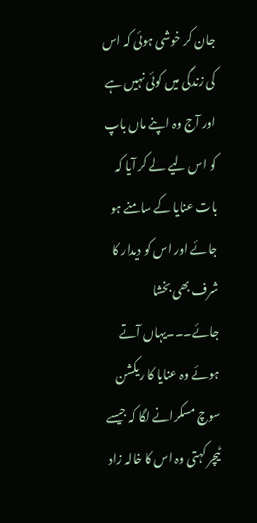جان کر خوشی ہوئی کہ اس کی زندگی میں کوئی نہیں ہے اور آج وہ اپنے ماں باپ کو اس لیے لے کر آیا کہ بات عنایا کے سامنے ہو جائے اور اس کو دیدار کا شرف بھی بخشا جائے۔۔۔یہاں آتے ہوئے وہ عنایا کا ریکشن سوچ مسکرانے لگا کہ جیسے ٹیچر کہتی وہ اس کا خالہ زاد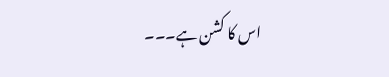اس کا کشن ہے۔۔۔